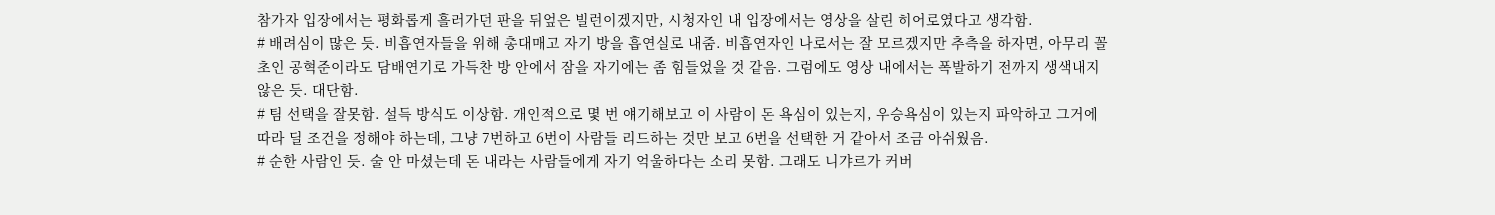참가자 입장에서는 평화롭게 흘러가던 판을 뒤엎은 빌런이겠지만, 시청자인 내 입장에서는 영상을 살린 히어로였다고 생각함.
# 배려심이 많은 듯. 비흡연자들을 위해 총대매고 자기 방을 흡연실로 내줌. 비흡연자인 나로서는 잘 모르겠지만 추측을 하자면, 아무리 꼴초인 공혁준이라도 담배연기로 가득찬 방 안에서 잠을 자기에는 좀 힘들었을 것 같음. 그럼에도 영상 내에서는 폭발하기 전까지 생색내지 않은 듯. 대단함.
# 팀 선택을 잘못함. 설득 방식도 이상함. 개인적으로 몇 번 얘기해보고 이 사람이 돈 욕심이 있는지, 우승욕심이 있는지 파악하고 그거에 따라 딜 조건을 정해야 하는데, 그냥 7번하고 6번이 사람들 리드하는 것만 보고 6번을 선택한 거 같아서 조금 아쉬웠음.
# 순한 사람인 듯. 술 안 마셨는데 돈 내라는 사람들에게 자기 억울하다는 소리 못함. 그래도 니갸르가 커버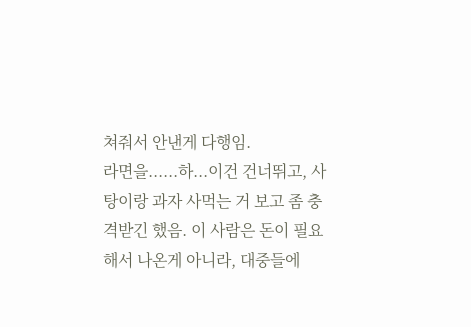쳐줘서 안낸게 다행임.
라면을......하...이건 건너뛰고, 사탕이랑 과자 사먹는 거 보고 좀 충격받긴 했음. 이 사람은 돈이 필요해서 나온게 아니라, 대중들에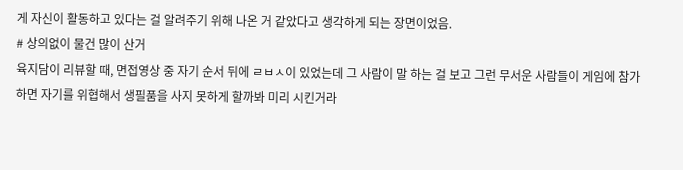게 자신이 활동하고 있다는 걸 알려주기 위해 나온 거 같았다고 생각하게 되는 장면이었음.
# 상의없이 물건 많이 산거
육지담이 리뷰할 때, 면접영상 중 자기 순서 뒤에 ㄹㅂㅅ이 있었는데 그 사람이 말 하는 걸 보고 그런 무서운 사람들이 게임에 참가하면 자기를 위협해서 생필품을 사지 못하게 할까봐 미리 시킨거라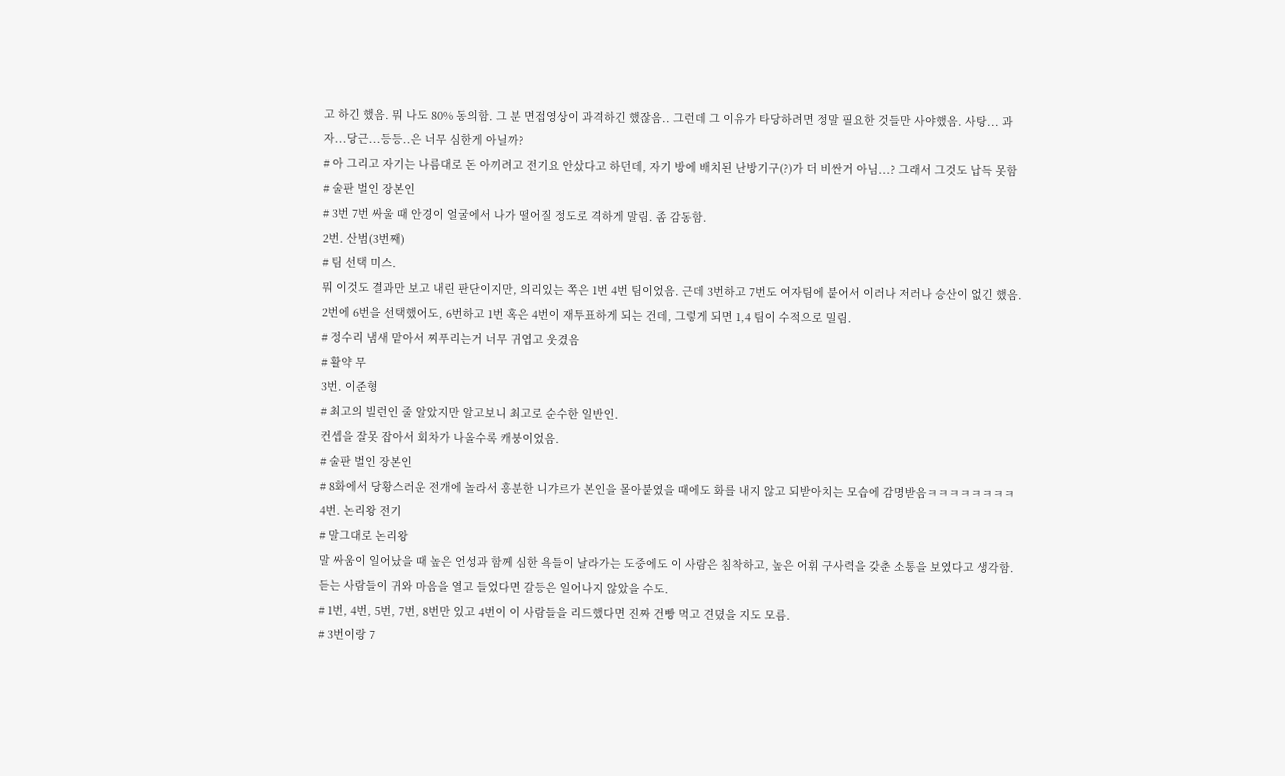고 하긴 했음. 뭐 나도 80% 동의함. 그 분 면접영상이 과격하긴 했잖음.. 그런데 그 이유가 타당하려면 정말 필요한 것들만 사야했음. 사탕... 과자...당근...등등..은 너무 심한게 아닐까?
# 아 그리고 자기는 나름대로 돈 아끼려고 전기요 안샀다고 하던데, 자기 방에 배치된 난방기구(?)가 더 비싼거 아님...? 그래서 그것도 납득 못함
# 술판 벌인 장본인
# 3번 7번 싸울 때 안경이 얼굴에서 나가 떨어질 정도로 격하게 말림. 좀 감동함.
2번. 산범(3번째)
# 팀 선택 미스.
뭐 이것도 결과만 보고 내린 판단이지만, 의리있는 쪽은 1번 4번 팀이었음. 근데 3번하고 7번도 여자팀에 붙어서 이러나 저러나 승산이 없긴 했음. 2번에 6번을 선택했어도, 6번하고 1번 혹은 4번이 재투표하게 되는 건데, 그렇게 되면 1,4 팀이 수적으로 밀림.
# 정수리 냄새 맡아서 찌푸리는거 너무 귀엽고 웃겼음
# 활약 무
3번. 이준형
# 최고의 빌런인 줄 알았지만 알고보니 최고로 순수한 일반인.
컨셉을 잘못 잡아서 회차가 나올수록 캐붕이었음.
# 술판 벌인 장본인
# 8화에서 당황스러운 전개에 놀라서 흥분한 니갸르가 본인을 몰아붙였을 때에도 화를 내지 않고 되받아치는 모습에 감명받음ㅋㅋㅋㅋㅋㅋㅋㅋ
4번. 논리왕 전기
# 말그대로 논리왕
말 싸움이 일어났을 때 높은 언성과 함께 심한 욕들이 날라가는 도중에도 이 사람은 침착하고, 높은 어휘 구사력을 갖춘 소통을 보였다고 생각함. 듣는 사람들이 귀와 마음을 열고 들었다면 갈등은 일어나지 않았을 수도.
# 1번, 4번, 5번, 7번, 8번만 있고 4번이 이 사람들을 리드했다면 진짜 건빵 먹고 견뎠을 지도 모름.
# 3번이랑 7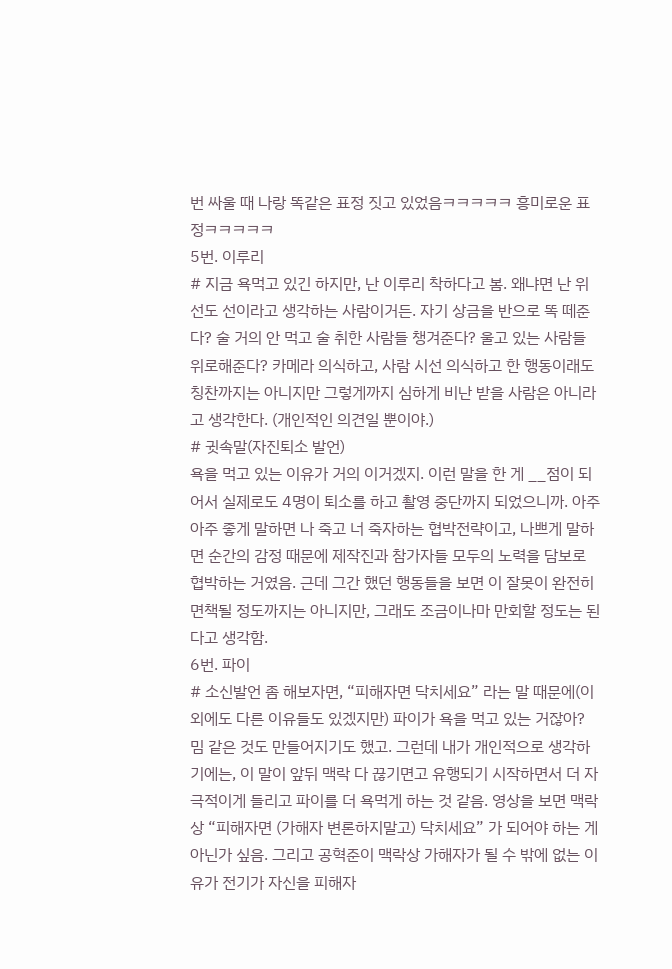번 싸울 때 나랑 똑같은 표정 짓고 있었음ㅋㅋㅋㅋㅋ 흥미로운 표정ㅋㅋㅋㅋㅋ
5번. 이루리
# 지금 욕먹고 있긴 하지만, 난 이루리 착하다고 봄. 왜냐면 난 위선도 선이라고 생각하는 사람이거든. 자기 상금을 반으로 똑 떼준다? 술 거의 안 먹고 술 취한 사람들 챙겨준다? 울고 있는 사람들 위로해준다? 카메라 의식하고, 사람 시선 의식하고 한 행동이래도 칭찬까지는 아니지만 그렇게까지 심하게 비난 받을 사람은 아니라고 생각한다. (개인적인 의견일 뿐이야.)
# 귓속말(자진퇴소 발언)
욕을 먹고 있는 이유가 거의 이거겠지. 이런 말을 한 게 __점이 되어서 실제로도 4명이 퇴소를 하고 촬영 중단까지 되었으니까. 아주아주 좋게 말하면 나 죽고 너 죽자하는 협박전략이고, 나쁘게 말하면 순간의 감정 때문에 제작진과 참가자들 모두의 노력을 담보로 협박하는 거였음. 근데 그간 했던 행동들을 보면 이 잘못이 완전히 면책될 정도까지는 아니지만, 그래도 조금이나마 만회할 정도는 된다고 생각함.
6번. 파이
# 소신발언 좀 해보자면, “피해자면 닥치세요” 라는 말 때문에(이 외에도 다른 이유들도 있겠지만) 파이가 욕을 먹고 있는 거잖아? 밈 같은 것도 만들어지기도 했고. 그런데 내가 개인적으로 생각하기에는, 이 말이 앞뒤 맥락 다 끊기면고 유행되기 시작하면서 더 자극적이게 들리고 파이를 더 욕먹게 하는 것 같음. 영상을 보면 맥락상 “피해자면 (가해자 변론하지말고) 닥치세요” 가 되어야 하는 게 아닌가 싶음. 그리고 공혁준이 맥락상 가해자가 될 수 밖에 없는 이유가 전기가 자신을 피해자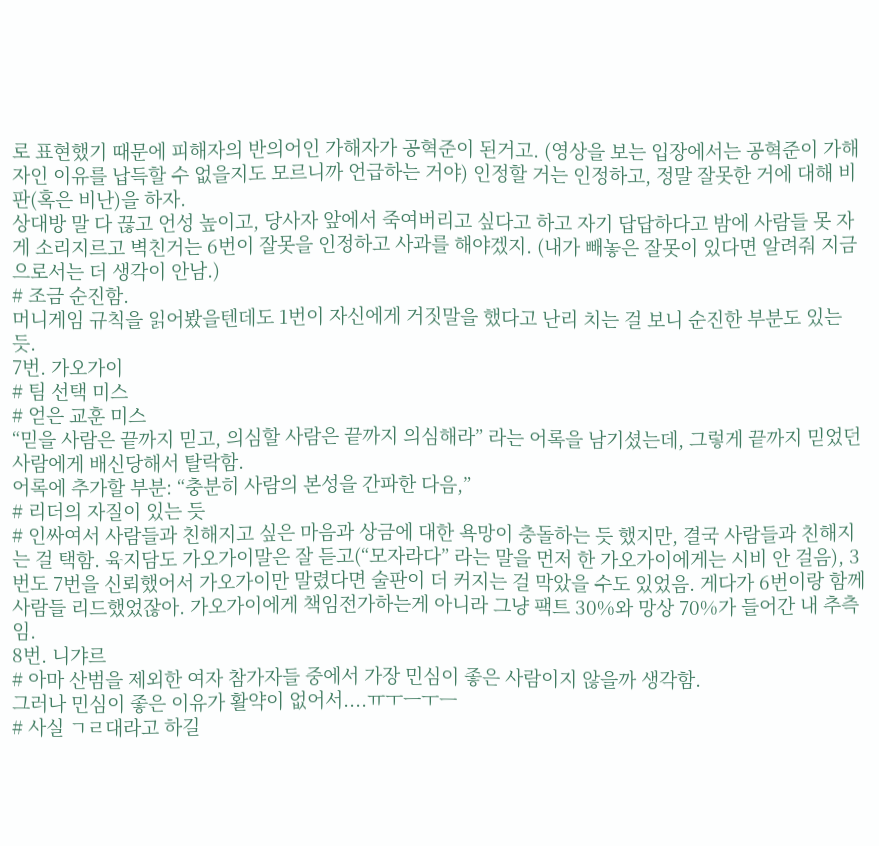로 표현했기 때문에 피해자의 반의어인 가해자가 공혁준이 된거고. (영상을 보는 입장에서는 공혁준이 가해자인 이유를 납득할 수 없을지도 모르니까 언급하는 거야) 인정할 거는 인정하고, 정말 잘못한 거에 대해 비판(혹은 비난)을 하자.
상대방 말 다 끊고 언성 높이고, 당사자 앞에서 죽여버리고 싶다고 하고 자기 답답하다고 밤에 사람들 못 자게 소리지르고 벽친거는 6번이 잘못을 인정하고 사과를 해야겠지. (내가 빼놓은 잘못이 있다면 알려줘 지금으로서는 더 생각이 안남.)
# 조금 순진함.
머니게임 규칙을 읽어봤을텐데도 1번이 자신에게 거짓말을 했다고 난리 치는 걸 보니 순진한 부분도 있는 듯.
7번. 가오가이
# 팀 선택 미스
# 얻은 교훈 미스
“믿을 사람은 끝까지 믿고, 의심할 사람은 끝까지 의심해라” 라는 어록을 남기셨는데, 그렇게 끝까지 믿었던 사람에게 배신당해서 탈락함.
어록에 추가할 부분: “충분히 사람의 본성을 간파한 다음,”
# 리더의 자질이 있는 듯
# 인싸여서 사람들과 친해지고 싶은 마음과 상금에 대한 욕망이 충돌하는 듯 했지만, 결국 사람들과 친해지는 걸 택함. 육지담도 가오가이말은 잘 듣고(“모자라다” 라는 말을 먼저 한 가오가이에게는 시비 안 걸음), 3번도 7번을 신뢰했어서 가오가이만 말렸다면 술판이 더 커지는 걸 막았을 수도 있었음. 게다가 6번이랑 함께 사람들 리드했었잖아. 가오가이에게 책임전가하는게 아니라 그냥 팩트 30%와 망상 70%가 들어간 내 추측임.
8번. 니갸르
# 아마 산범을 제외한 여자 참가자들 중에서 가장 민심이 좋은 사람이지 않을까 생각함.
그러나 민심이 좋은 이유가 활약이 없어서....ㅠㅜㅡㅜㅡ
# 사실 ㄱㄹ대라고 하길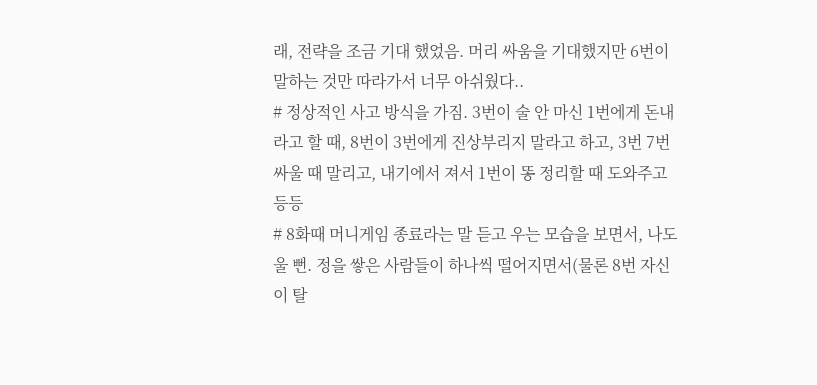래, 전략을 조금 기대 했었음. 머리 싸움을 기대했지만 6번이 말하는 것만 따라가서 너무 아쉬웠다..
# 정상적인 사고 방식을 가짐. 3번이 술 안 마신 1번에게 돈내라고 할 때, 8번이 3번에게 진상부리지 말라고 하고, 3번 7번 싸울 때 말리고, 내기에서 져서 1번이 똥 정리할 때 도와주고 등등
# 8화때 머니게임 종료라는 말 듣고 우는 모습을 보면서, 나도 울 뻔. 정을 쌓은 사람들이 하나씩 떨어지면서(물론 8번 자신이 탈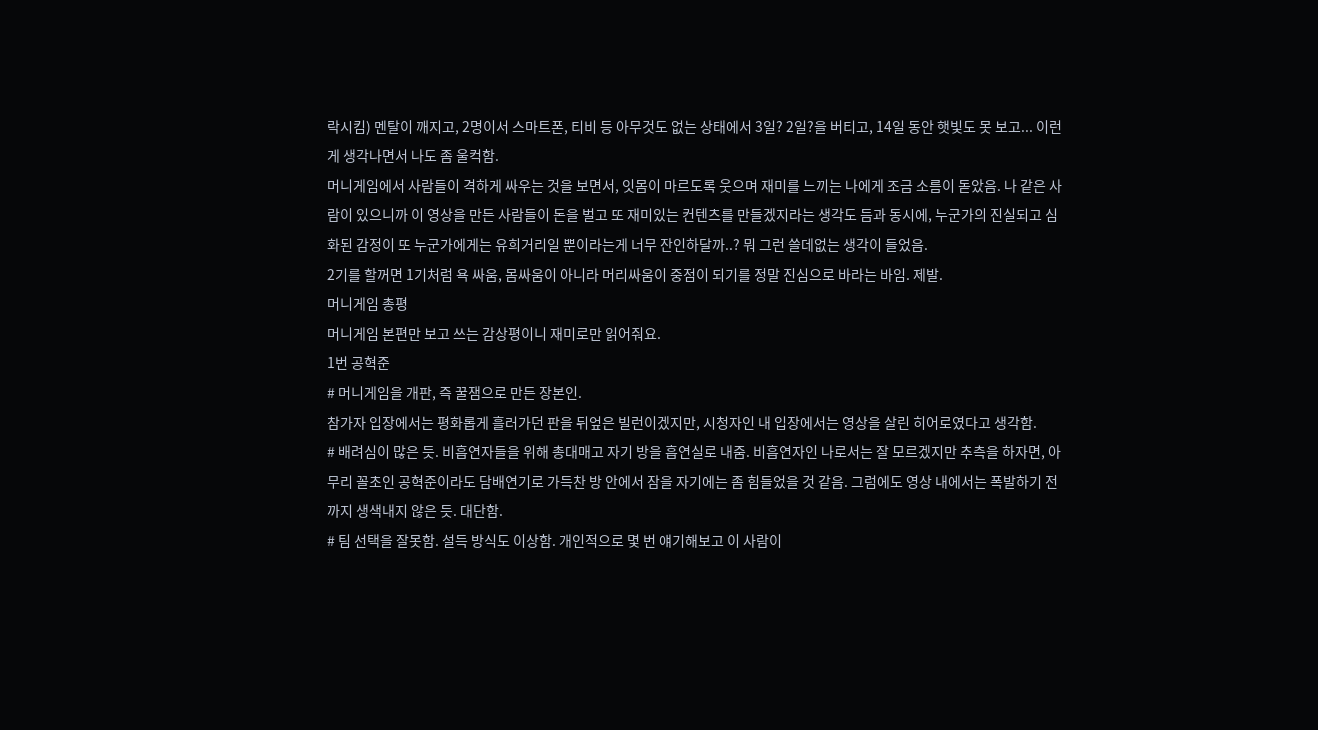락시킴) 멘탈이 깨지고, 2명이서 스마트폰, 티비 등 아무것도 없는 상태에서 3일? 2일?을 버티고, 14일 동안 햇빛도 못 보고... 이런 게 생각나면서 나도 좀 울컥함.
머니게임에서 사람들이 격하게 싸우는 것을 보면서, 잇몸이 마르도록 웃으며 재미를 느끼는 나에게 조금 소름이 돋았음. 나 같은 사람이 있으니까 이 영상을 만든 사람들이 돈을 벌고 또 재미있는 컨텐츠를 만들겠지라는 생각도 듬과 동시에, 누군가의 진실되고 심화된 감정이 또 누군가에게는 유희거리일 뿐이라는게 너무 잔인하달까..? 뭐 그런 쓸데없는 생각이 들었음.
2기를 할꺼면 1기처럼 욕 싸움, 몸싸움이 아니라 머리싸움이 중점이 되기를 정말 진심으로 바라는 바임. 제발.
머니게임 총평
머니게임 본편만 보고 쓰는 감상평이니 재미로만 읽어줘요.
1번 공혁준
# 머니게임을 개판, 즉 꿀잼으로 만든 장본인.
참가자 입장에서는 평화롭게 흘러가던 판을 뒤엎은 빌런이겠지만, 시청자인 내 입장에서는 영상을 살린 히어로였다고 생각함.
# 배려심이 많은 듯. 비흡연자들을 위해 총대매고 자기 방을 흡연실로 내줌. 비흡연자인 나로서는 잘 모르겠지만 추측을 하자면, 아무리 꼴초인 공혁준이라도 담배연기로 가득찬 방 안에서 잠을 자기에는 좀 힘들었을 것 같음. 그럼에도 영상 내에서는 폭발하기 전까지 생색내지 않은 듯. 대단함.
# 팀 선택을 잘못함. 설득 방식도 이상함. 개인적으로 몇 번 얘기해보고 이 사람이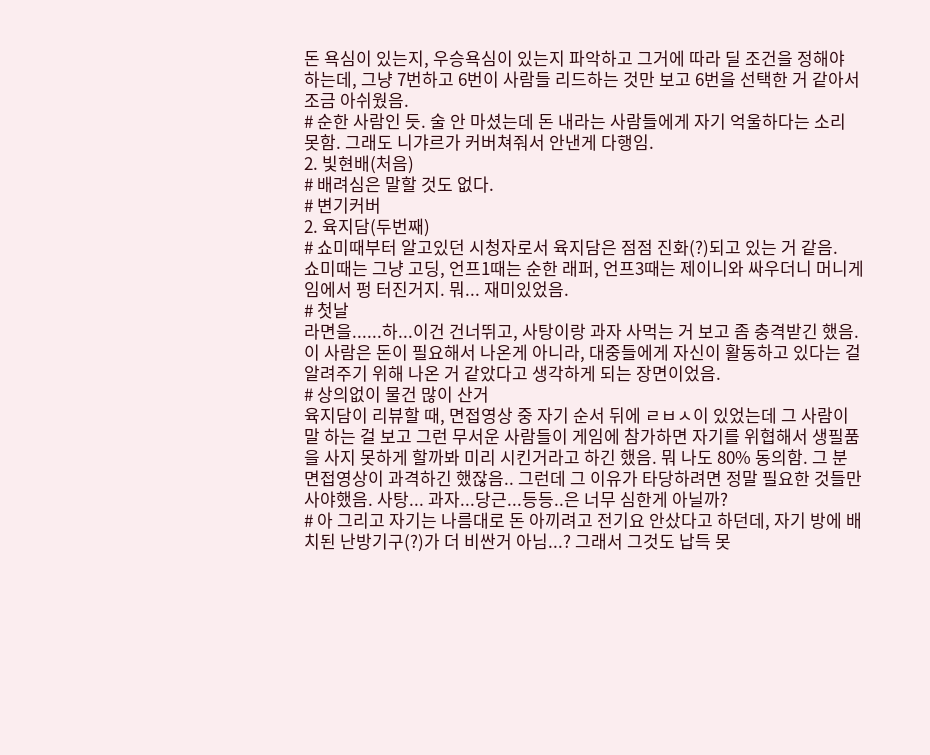돈 욕심이 있는지, 우승욕심이 있는지 파악하고 그거에 따라 딜 조건을 정해야 하는데, 그냥 7번하고 6번이 사람들 리드하는 것만 보고 6번을 선택한 거 같아서 조금 아쉬웠음.
# 순한 사람인 듯. 술 안 마셨는데 돈 내라는 사람들에게 자기 억울하다는 소리 못함. 그래도 니갸르가 커버쳐줘서 안낸게 다행임.
2. 빛현배(처음)
# 배려심은 말할 것도 없다.
# 변기커버
2. 육지담(두번째)
# 쇼미때부터 알고있던 시청자로서 육지담은 점점 진화(?)되고 있는 거 같음.
쇼미때는 그냥 고딩, 언프1때는 순한 래퍼, 언프3때는 제이니와 싸우더니 머니게임에서 펑 터진거지. 뭐... 재미있었음.
# 첫날
라면을......하...이건 건너뛰고, 사탕이랑 과자 사먹는 거 보고 좀 충격받긴 했음. 이 사람은 돈이 필요해서 나온게 아니라, 대중들에게 자신이 활동하고 있다는 걸 알려주기 위해 나온 거 같았다고 생각하게 되는 장면이었음.
# 상의없이 물건 많이 산거
육지담이 리뷰할 때, 면접영상 중 자기 순서 뒤에 ㄹㅂㅅ이 있었는데 그 사람이 말 하는 걸 보고 그런 무서운 사람들이 게임에 참가하면 자기를 위협해서 생필품을 사지 못하게 할까봐 미리 시킨거라고 하긴 했음. 뭐 나도 80% 동의함. 그 분 면접영상이 과격하긴 했잖음.. 그런데 그 이유가 타당하려면 정말 필요한 것들만 사야했음. 사탕... 과자...당근...등등..은 너무 심한게 아닐까?
# 아 그리고 자기는 나름대로 돈 아끼려고 전기요 안샀다고 하던데, 자기 방에 배치된 난방기구(?)가 더 비싼거 아님...? 그래서 그것도 납득 못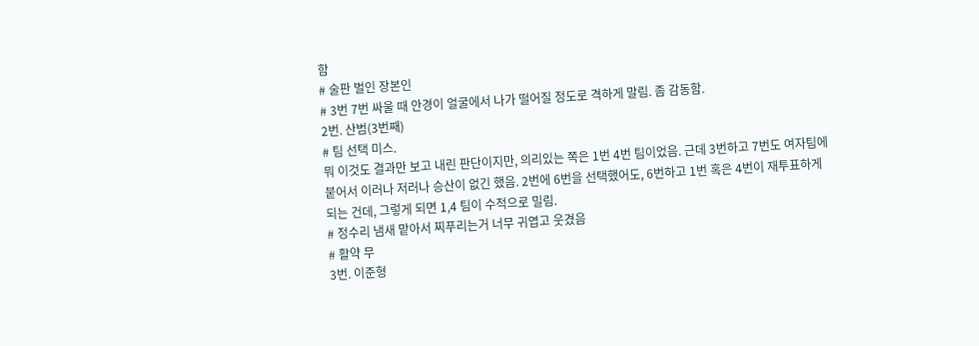함
# 술판 벌인 장본인
# 3번 7번 싸울 때 안경이 얼굴에서 나가 떨어질 정도로 격하게 말림. 좀 감동함.
2번. 산범(3번째)
# 팀 선택 미스.
뭐 이것도 결과만 보고 내린 판단이지만, 의리있는 쪽은 1번 4번 팀이었음. 근데 3번하고 7번도 여자팀에 붙어서 이러나 저러나 승산이 없긴 했음. 2번에 6번을 선택했어도, 6번하고 1번 혹은 4번이 재투표하게 되는 건데, 그렇게 되면 1,4 팀이 수적으로 밀림.
# 정수리 냄새 맡아서 찌푸리는거 너무 귀엽고 웃겼음
# 활약 무
3번. 이준형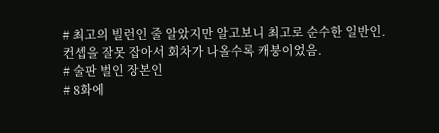# 최고의 빌런인 줄 알았지만 알고보니 최고로 순수한 일반인.
컨셉을 잘못 잡아서 회차가 나올수록 캐붕이었음.
# 술판 벌인 장본인
# 8화에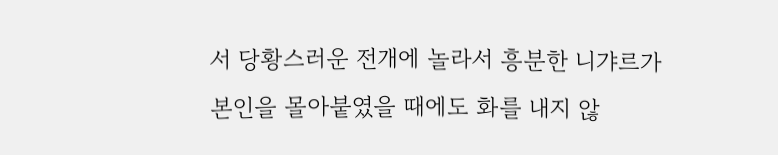서 당황스러운 전개에 놀라서 흥분한 니갸르가 본인을 몰아붙였을 때에도 화를 내지 않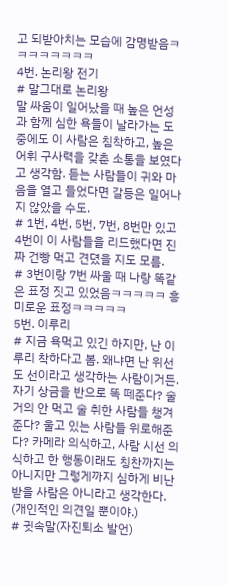고 되받아치는 모습에 감명받음ㅋㅋㅋㅋㅋㅋㅋㅋ
4번. 논리왕 전기
# 말그대로 논리왕
말 싸움이 일어났을 때 높은 언성과 함께 심한 욕들이 날라가는 도중에도 이 사람은 침착하고, 높은 어휘 구사력을 갖춘 소통을 보였다고 생각함. 듣는 사람들이 귀와 마음을 열고 들었다면 갈등은 일어나지 않았을 수도.
# 1번, 4번, 5번, 7번, 8번만 있고 4번이 이 사람들을 리드했다면 진짜 건빵 먹고 견뎠을 지도 모름.
# 3번이랑 7번 싸울 때 나랑 똑같은 표정 짓고 있었음ㅋㅋㅋㅋㅋ 흥미로운 표정ㅋㅋㅋㅋㅋ
5번. 이루리
# 지금 욕먹고 있긴 하지만, 난 이루리 착하다고 봄. 왜냐면 난 위선도 선이라고 생각하는 사람이거든. 자기 상금을 반으로 똑 떼준다? 술 거의 안 먹고 술 취한 사람들 챙겨준다? 울고 있는 사람들 위로해준다? 카메라 의식하고, 사람 시선 의식하고 한 행동이래도 칭찬까지는 아니지만 그렇게까지 심하게 비난 받을 사람은 아니라고 생각한다. (개인적인 의견일 뿐이야.)
# 귓속말(자진퇴소 발언)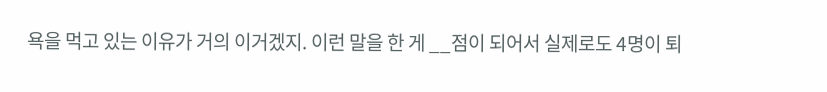욕을 먹고 있는 이유가 거의 이거겠지. 이런 말을 한 게 __점이 되어서 실제로도 4명이 퇴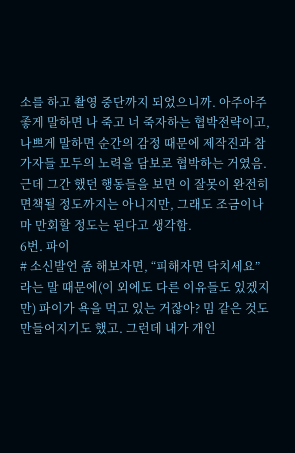소를 하고 촬영 중단까지 되었으니까. 아주아주 좋게 말하면 나 죽고 너 죽자하는 협박전략이고, 나쁘게 말하면 순간의 감정 때문에 제작진과 참가자들 모두의 노력을 담보로 협박하는 거였음. 근데 그간 했던 행동들을 보면 이 잘못이 완전히 면책될 정도까지는 아니지만, 그래도 조금이나마 만회할 정도는 된다고 생각함.
6번. 파이
# 소신발언 좀 해보자면, “피해자면 닥치세요” 라는 말 때문에(이 외에도 다른 이유들도 있겠지만) 파이가 욕을 먹고 있는 거잖아? 밈 같은 것도 만들어지기도 했고. 그런데 내가 개인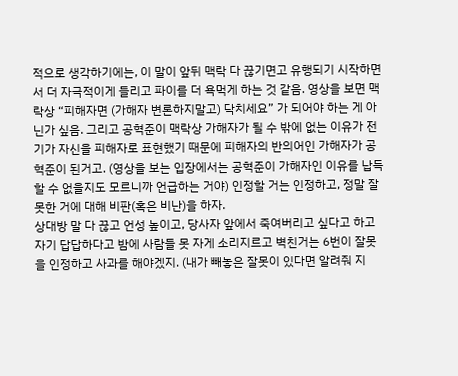적으로 생각하기에는, 이 말이 앞뒤 맥락 다 끊기면고 유행되기 시작하면서 더 자극적이게 들리고 파이를 더 욕먹게 하는 것 같음. 영상을 보면 맥락상 “피해자면 (가해자 변론하지말고) 닥치세요” 가 되어야 하는 게 아닌가 싶음. 그리고 공혁준이 맥락상 가해자가 될 수 밖에 없는 이유가 전기가 자신을 피해자로 표현했기 때문에 피해자의 반의어인 가해자가 공혁준이 된거고. (영상을 보는 입장에서는 공혁준이 가해자인 이유를 납득할 수 없을지도 모르니까 언급하는 거야) 인정할 거는 인정하고, 정말 잘못한 거에 대해 비판(혹은 비난)을 하자.
상대방 말 다 끊고 언성 높이고, 당사자 앞에서 죽여버리고 싶다고 하고 자기 답답하다고 밤에 사람들 못 자게 소리지르고 벽친거는 6번이 잘못을 인정하고 사과를 해야겠지. (내가 빼놓은 잘못이 있다면 알려줘 지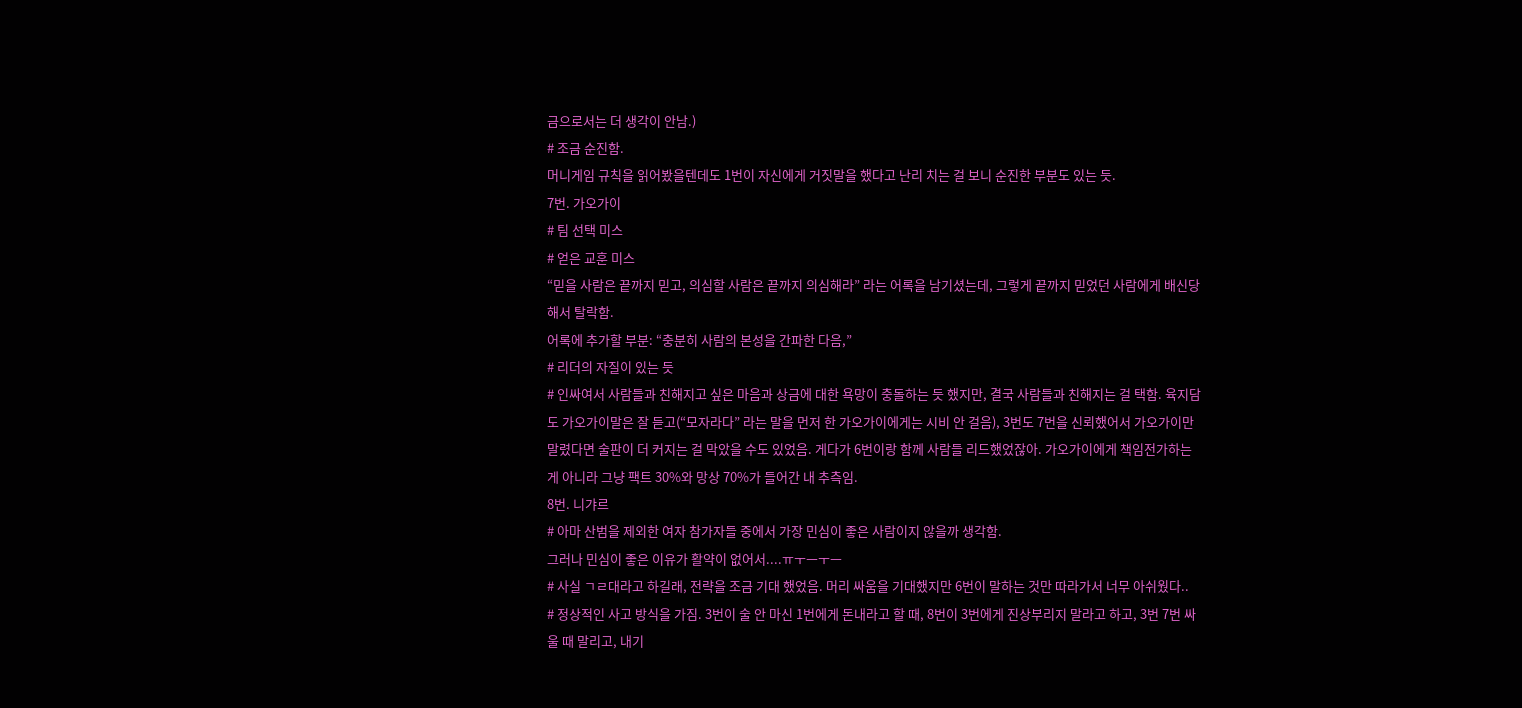금으로서는 더 생각이 안남.)
# 조금 순진함.
머니게임 규칙을 읽어봤을텐데도 1번이 자신에게 거짓말을 했다고 난리 치는 걸 보니 순진한 부분도 있는 듯.
7번. 가오가이
# 팀 선택 미스
# 얻은 교훈 미스
“믿을 사람은 끝까지 믿고, 의심할 사람은 끝까지 의심해라” 라는 어록을 남기셨는데, 그렇게 끝까지 믿었던 사람에게 배신당해서 탈락함.
어록에 추가할 부분: “충분히 사람의 본성을 간파한 다음,”
# 리더의 자질이 있는 듯
# 인싸여서 사람들과 친해지고 싶은 마음과 상금에 대한 욕망이 충돌하는 듯 했지만, 결국 사람들과 친해지는 걸 택함. 육지담도 가오가이말은 잘 듣고(“모자라다” 라는 말을 먼저 한 가오가이에게는 시비 안 걸음), 3번도 7번을 신뢰했어서 가오가이만 말렸다면 술판이 더 커지는 걸 막았을 수도 있었음. 게다가 6번이랑 함께 사람들 리드했었잖아. 가오가이에게 책임전가하는게 아니라 그냥 팩트 30%와 망상 70%가 들어간 내 추측임.
8번. 니갸르
# 아마 산범을 제외한 여자 참가자들 중에서 가장 민심이 좋은 사람이지 않을까 생각함.
그러나 민심이 좋은 이유가 활약이 없어서....ㅠㅜㅡㅜㅡ
# 사실 ㄱㄹ대라고 하길래, 전략을 조금 기대 했었음. 머리 싸움을 기대했지만 6번이 말하는 것만 따라가서 너무 아쉬웠다..
# 정상적인 사고 방식을 가짐. 3번이 술 안 마신 1번에게 돈내라고 할 때, 8번이 3번에게 진상부리지 말라고 하고, 3번 7번 싸울 때 말리고, 내기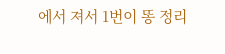에서 져서 1번이 똥 정리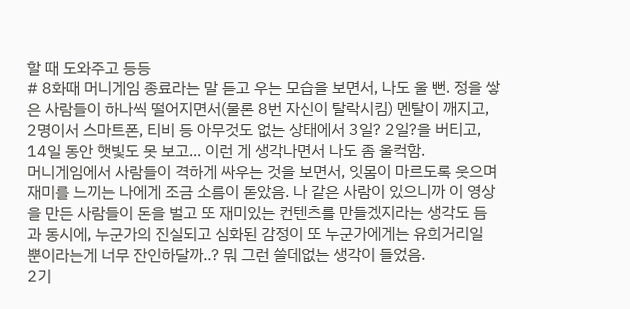할 때 도와주고 등등
# 8화때 머니게임 종료라는 말 듣고 우는 모습을 보면서, 나도 울 뻔. 정을 쌓은 사람들이 하나씩 떨어지면서(물론 8번 자신이 탈락시킴) 멘탈이 깨지고, 2명이서 스마트폰, 티비 등 아무것도 없는 상태에서 3일? 2일?을 버티고, 14일 동안 햇빛도 못 보고... 이런 게 생각나면서 나도 좀 울컥함.
머니게임에서 사람들이 격하게 싸우는 것을 보면서, 잇몸이 마르도록 웃으며 재미를 느끼는 나에게 조금 소름이 돋았음. 나 같은 사람이 있으니까 이 영상을 만든 사람들이 돈을 벌고 또 재미있는 컨텐츠를 만들겠지라는 생각도 듬과 동시에, 누군가의 진실되고 심화된 감정이 또 누군가에게는 유희거리일 뿐이라는게 너무 잔인하달까..? 뭐 그런 쓸데없는 생각이 들었음.
2기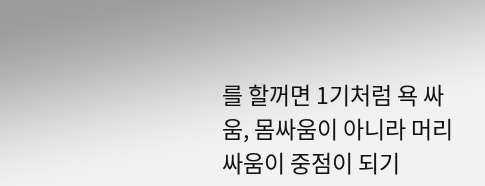를 할꺼면 1기처럼 욕 싸움, 몸싸움이 아니라 머리싸움이 중점이 되기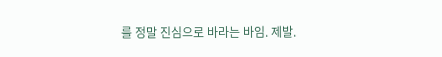를 정말 진심으로 바라는 바임. 제발.